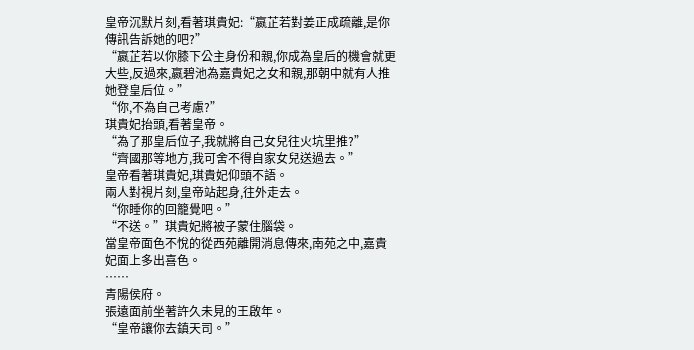皇帝沉默片刻,看著琪貴妃:“嬴芷若對姜正成疏離,是你傳訊告訴她的吧?”
“嬴芷若以你膝下公主身份和親,你成為皇后的機會就更大些,反過來,嬴碧池為嘉貴妃之女和親,那朝中就有人推她登皇后位。”
“你,不為自己考慮?”
琪貴妃抬頭,看著皇帝。
“為了那皇后位子,我就將自己女兒往火坑里推?”
“齊國那等地方,我可舍不得自家女兒送過去。”
皇帝看著琪貴妃,琪貴妃仰頭不語。
兩人對視片刻,皇帝站起身,往外走去。
“你睡你的回籠覺吧。”
“不送。”琪貴妃將被子蒙住腦袋。
當皇帝面色不悅的從西苑離開消息傳來,南苑之中,嘉貴妃面上多出喜色。
……
青陽侯府。
張遠面前坐著許久未見的王啟年。
“皇帝讓你去鎮天司。”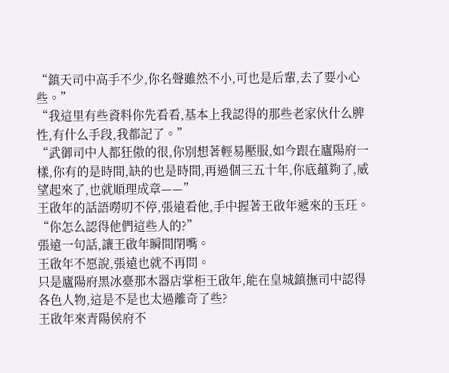“鎮天司中高手不少,你名聲雖然不小,可也是后輩,去了要小心些。”
“我這里有些資料你先看看,基本上我認得的那些老家伙什么脾性,有什么手段,我都記了。”
“武御司中人都狂傲的很,你別想著輕易壓服,如今跟在廬陽府一樣,你有的是時間,缺的也是時間,再過個三五十年,你底蘊夠了,威望起來了,也就順理成章——”
王啟年的話語嘮叨不停,張遠看他,手中握著王啟年遞來的玉玨。
“你怎么認得他們這些人的?”
張遠一句話,讓王啟年瞬間閉嘴。
王啟年不愿說,張遠也就不再問。
只是廬陽府黑冰臺那木器店掌柜王啟年,能在皇城鎮撫司中認得各色人物,這是不是也太過離奇了些?
王啟年來青陽侯府不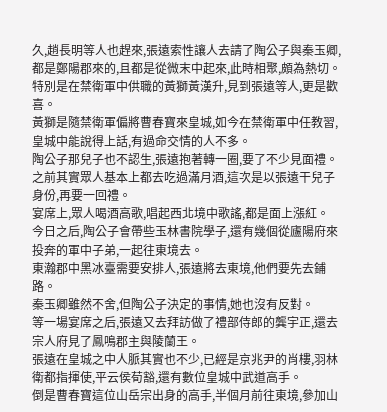久,趙長明等人也趕來,張遠索性讓人去請了陶公子與秦玉卿,都是鄭陽郡來的,且都是從微末中起來,此時相聚,頗為熱切。
特別是在禁衛軍中供職的黃獅黃漢升,見到張遠等人,更是歡喜。
黃獅是隨禁衛軍偏將曹春寶來皇城,如今在禁衛軍中任教習,皇城中能說得上話,有過命交情的人不多。
陶公子那兒子也不認生,張遠抱著轉一圈,要了不少見面禮。
之前其實眾人基本上都去吃過滿月酒,這次是以張遠干兒子身份,再要一回禮。
宴席上,眾人喝酒高歌,唱起西北境中歌謠,都是面上漲紅。
今日之后,陶公子會帶些玉林書院學子,還有幾個從廬陽府來投奔的軍中子弟,一起往東境去。
東瀚郡中黑冰臺需要安排人,張遠將去東境,他們要先去鋪路。
秦玉卿雖然不舍,但陶公子決定的事情,她也沒有反對。
等一場宴席之后,張遠又去拜訪做了禮部侍郎的龔宇正,還去宗人府見了鳳鳴郡主與陵蘭王。
張遠在皇城之中人脈其實也不少,已經是京兆尹的肖樓,羽林衛都指揮使,平云侯荀豁,還有數位皇城中武道高手。
倒是曹春寶這位山岳宗出身的高手,半個月前往東境,參加山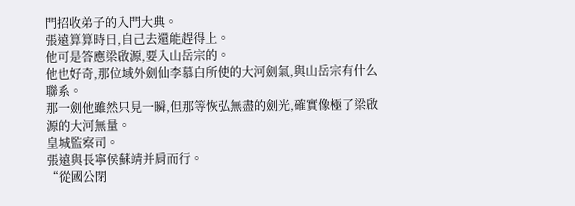門招收弟子的入門大典。
張遠算算時日,自己去還能趕得上。
他可是答應梁啟源,要入山岳宗的。
他也好奇,那位域外劍仙李慕白所使的大河劍氣,與山岳宗有什么聯系。
那一劍他雖然只見一瞬,但那等恢弘無盡的劍光,確實像極了梁啟源的大河無量。
皇城監察司。
張遠與長寧侯蘇靖并肩而行。
“從國公閉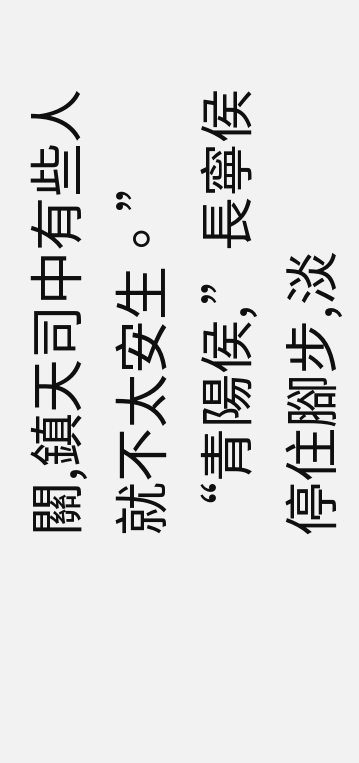關,鎮天司中有些人就不太安生。”
“青陽侯,”長寧侯停住腳步,淡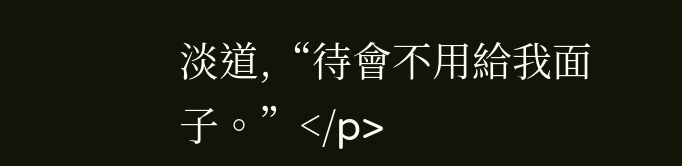淡道,“待會不用給我面子。”</p>